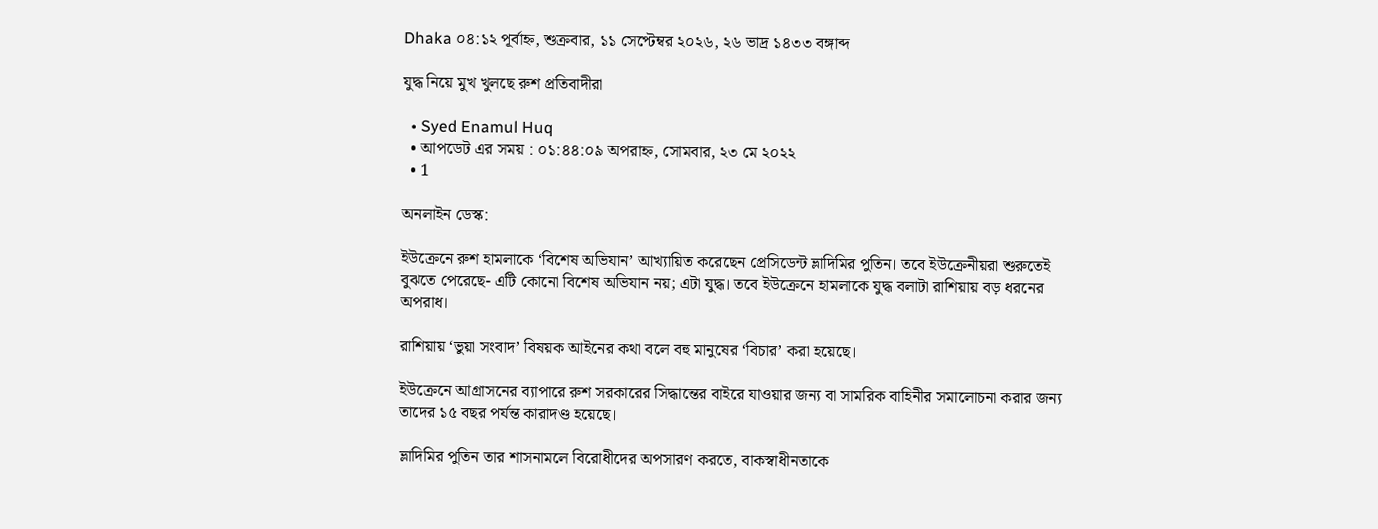Dhaka ০৪:১২ পূর্বাহ্ন, শুক্রবার, ১১ সেপ্টেম্বর ২০২৬, ২৬ ভাদ্র ১৪৩৩ বঙ্গাব্দ

যুদ্ধ নিয়ে মুখ খুলছে রুশ প্রতিবাদীরা

  • Syed Enamul Huq
  • আপডেট এর সময় : ০১:৪৪:০৯ অপরাহ্ন, সোমবার, ২৩ মে ২০২২
  • 1

অনলাইন ডেস্ক:

ইউক্রেনে রুশ হামলাকে ‘বিশেষ অভিযান’ আখ্যায়িত করেছেন প্রেসিডেন্ট ভ্লাদিমির পুতিন। তবে ইউক্রেনীয়রা শুরুতেই বুঝতে পেরেছে- এটি কোনো বিশেষ অভিযান নয়; এটা যুদ্ধ। তবে ইউক্রেনে হামলাকে যুদ্ধ বলাটা রাশিয়ায় বড় ধরনের অপরাধ।

রাশিয়ায় ‘ভুয়া সংবাদ’ বিষয়ক আইনের কথা বলে বহু মানুষের ‘বিচার’ করা হয়েছে।

ইউক্রেনে আগ্রাসনের ব্যাপারে রুশ সরকারের সিদ্ধান্তের বাইরে যাওয়ার জন্য বা সামরিক বাহিনীর সমালোচনা করার জন্য তাদের ১৫ বছর পর্যন্ত কারাদণ্ড হয়েছে।

ভ্লাদিমির পুতিন তার শাসনামলে বিরোধীদের অপসারণ করতে, বাকস্বাধীনতাকে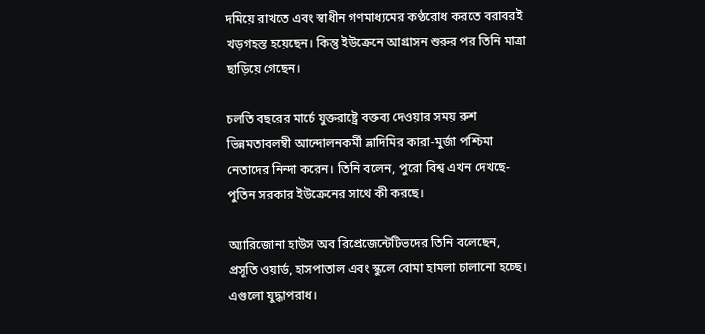দমিয়ে রাখতে এবং স্বাধীন গণমাধ্যমের কণ্ঠরোধ করতে বরাবরই খড়গহস্ত হয়েছেন। কিন্তু ইউক্রেনে আগ্রাসন শুরুর পর তিনি মাত্রা ছাড়িয়ে গেছেন।

চলতি বছরের মার্চে যুক্তরাষ্ট্রে বক্তব্য দেওয়ার সময় রুশ ভিন্নমতাবলম্বী আন্দোলনকর্মী ভ্লাদিমির কারা-মুর্জা পশ্চিমা নেতাদের নিন্দা করেন। তিনি বলেন, পুরো বিশ্ব এখন দেখছে- পুতিন সরকার ইউক্রেনের সাথে কী করছে।

অ্যারিজোনা হাউস অব রিপ্রেজেন্টেটিভদের তিনি বলেছেন, প্রসূতি ওয়ার্ড, হাসপাতাল এবং স্কুলে বোমা হামলা চালানো হচ্ছে। এগুলো যুদ্ধাপরাধ।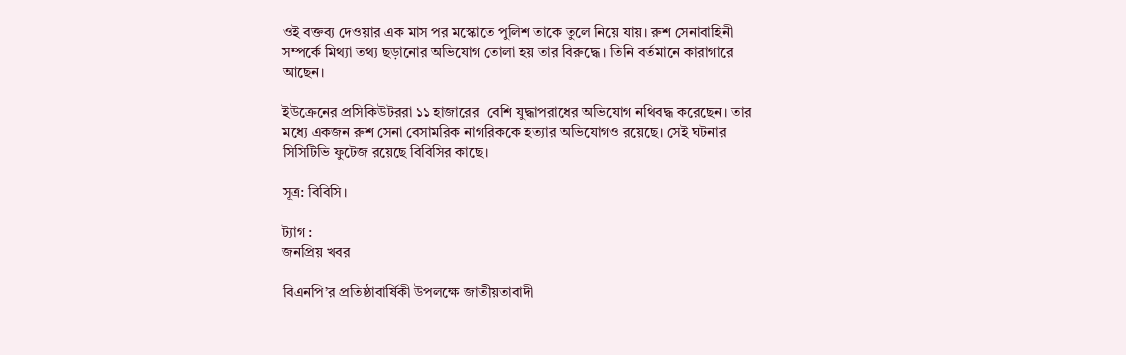ওই বক্তব্য দেওয়ার এক মাস পর মস্কোতে পুলিশ তাকে তুলে নিয়ে যায়। রুশ সেনাবাহিনী সম্পর্কে মিথ্যা তথ্য ছড়ানোর অভিযোগ তোলা হয় তার বিরুদ্ধে। তিনি বর্তমানে কারাগারে আছেন।

ইউক্রেনের প্রসিকিউটররা ১১ হাজারের  বেশি যুদ্ধাপরাধের অভিযোগ নথিবদ্ধ করেছেন। তার মধ্যে একজন রুশ সেনা বেসামরিক নাগরিককে হত্যার অভিযোগও রয়েছে। সেই ঘটনার সিসিটিভি ফুটেজ রয়েছে বিবিসির কাছে।

সূত্র: বিবিসি।

ট্যাগ :
জনপ্রিয় খবর

বিএনপি’র প্রতিষ্ঠাবার্ষিকী উপলক্ষে জাতীয়তাবাদী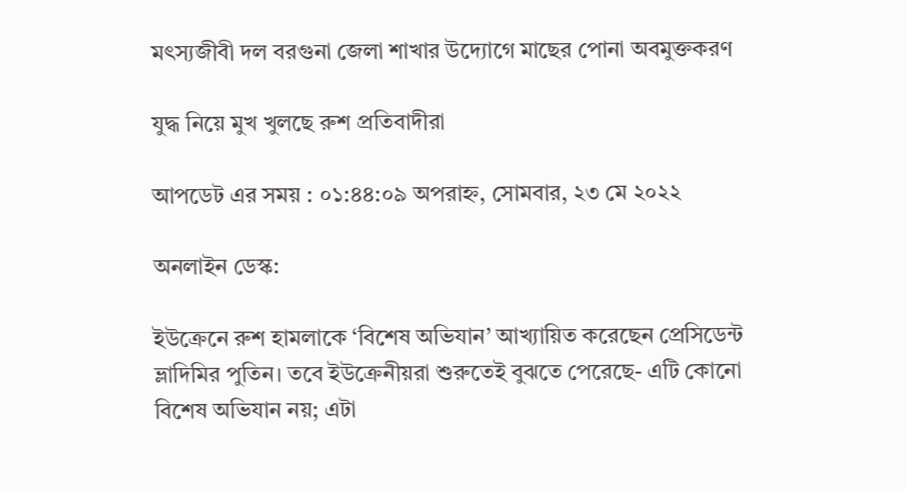মৎস্যজীবী দল বরগুনা জেলা শাখার উদ্যোগে মাছের পোনা অবমুক্তকরণ

যুদ্ধ নিয়ে মুখ খুলছে রুশ প্রতিবাদীরা

আপডেট এর সময় : ০১:৪৪:০৯ অপরাহ্ন, সোমবার, ২৩ মে ২০২২

অনলাইন ডেস্ক:

ইউক্রেনে রুশ হামলাকে ‘বিশেষ অভিযান’ আখ্যায়িত করেছেন প্রেসিডেন্ট ভ্লাদিমির পুতিন। তবে ইউক্রেনীয়রা শুরুতেই বুঝতে পেরেছে- এটি কোনো বিশেষ অভিযান নয়; এটা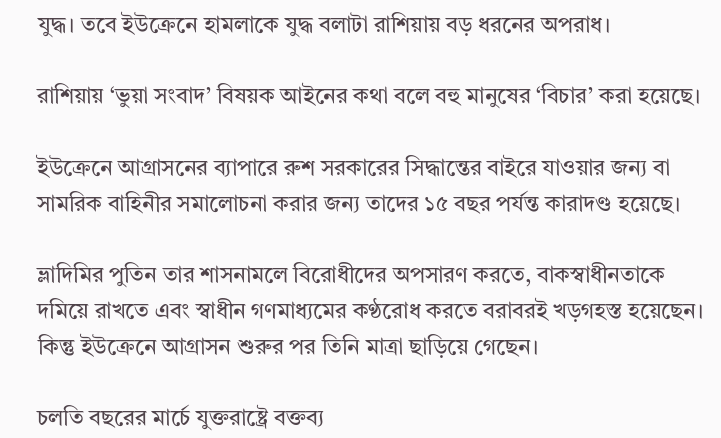যুদ্ধ। তবে ইউক্রেনে হামলাকে যুদ্ধ বলাটা রাশিয়ায় বড় ধরনের অপরাধ।

রাশিয়ায় ‘ভুয়া সংবাদ’ বিষয়ক আইনের কথা বলে বহু মানুষের ‘বিচার’ করা হয়েছে।

ইউক্রেনে আগ্রাসনের ব্যাপারে রুশ সরকারের সিদ্ধান্তের বাইরে যাওয়ার জন্য বা সামরিক বাহিনীর সমালোচনা করার জন্য তাদের ১৫ বছর পর্যন্ত কারাদণ্ড হয়েছে।

ভ্লাদিমির পুতিন তার শাসনামলে বিরোধীদের অপসারণ করতে, বাকস্বাধীনতাকে দমিয়ে রাখতে এবং স্বাধীন গণমাধ্যমের কণ্ঠরোধ করতে বরাবরই খড়গহস্ত হয়েছেন। কিন্তু ইউক্রেনে আগ্রাসন শুরুর পর তিনি মাত্রা ছাড়িয়ে গেছেন।

চলতি বছরের মার্চে যুক্তরাষ্ট্রে বক্তব্য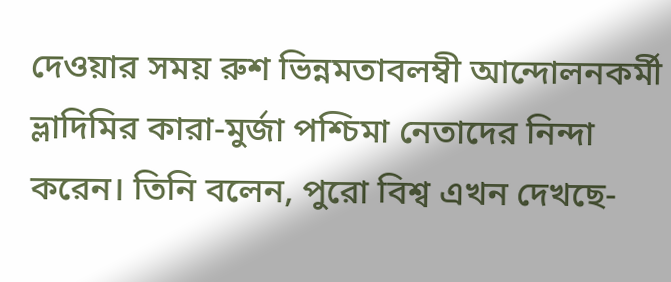দেওয়ার সময় রুশ ভিন্নমতাবলম্বী আন্দোলনকর্মী ভ্লাদিমির কারা-মুর্জা পশ্চিমা নেতাদের নিন্দা করেন। তিনি বলেন, পুরো বিশ্ব এখন দেখছে-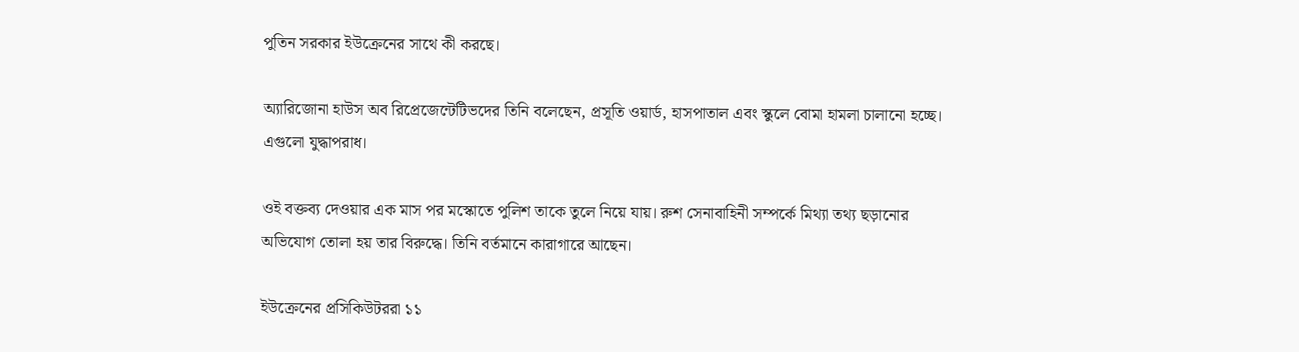পুতিন সরকার ইউক্রেনের সাথে কী করছে।

অ্যারিজোনা হাউস অব রিপ্রেজেন্টেটিভদের তিনি বলেছেন, প্রসূতি ওয়ার্ড, হাসপাতাল এবং স্কুলে বোমা হামলা চালানো হচ্ছে। এগুলো যুদ্ধাপরাধ।

ওই বক্তব্য দেওয়ার এক মাস পর মস্কোতে পুলিশ তাকে তুলে নিয়ে যায়। রুশ সেনাবাহিনী সম্পর্কে মিথ্যা তথ্য ছড়ানোর অভিযোগ তোলা হয় তার বিরুদ্ধে। তিনি বর্তমানে কারাগারে আছেন।

ইউক্রেনের প্রসিকিউটররা ১১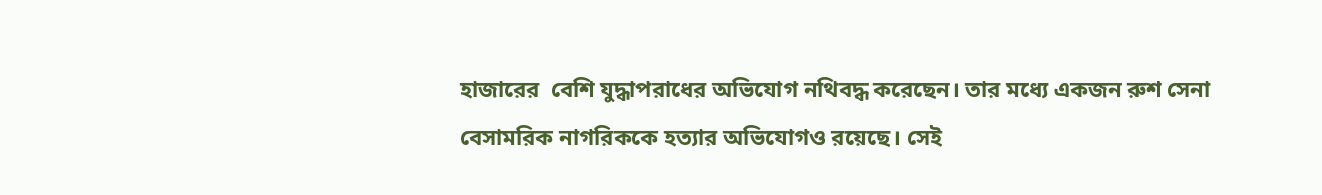হাজারের  বেশি যুদ্ধাপরাধের অভিযোগ নথিবদ্ধ করেছেন। তার মধ্যে একজন রুশ সেনা বেসামরিক নাগরিককে হত্যার অভিযোগও রয়েছে। সেই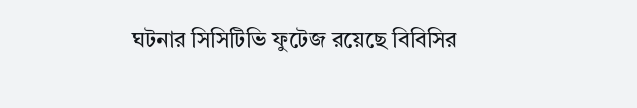ঘটনার সিসিটিভি ফুটেজ রয়েছে বিবিসির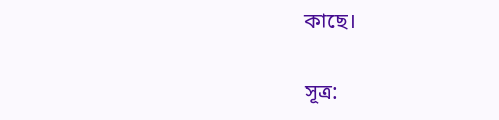কাছে।

সূত্র: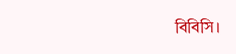বিবিসি।